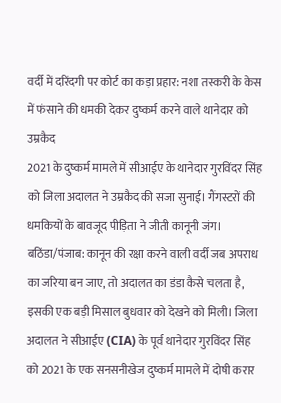वर्दी में दरिंदगी पर कोर्ट का कड़ा प्रहार: नशा तस्करी के केस में फंसाने की धमकी देकर दुष्कर्म करने वाले थानेदार को उम्रकैद
2021 के दुष्कर्म मामले में सीआईए के थानेदार गुरविंदर सिंह को जिला अदालत ने उम्रकैद की सजा सुनाई। गैंगस्टरों की धमकियों के बावजूद पीड़िता ने जीती कानूनी जंग।
बठिंडा/पंजाब: कानून की रक्षा करने वाली वर्दी जब अपराध का जरिया बन जाए, तो अदालत का डंडा कैसे चलता है, इसकी एक बड़ी मिसाल बुधवार को देखने को मिली। जिला अदालत ने सीआईए (CIA) के पूर्व थानेदार गुरविंदर सिंह को 2021 के एक सनसनीखेज दुष्कर्म मामले में दोषी करार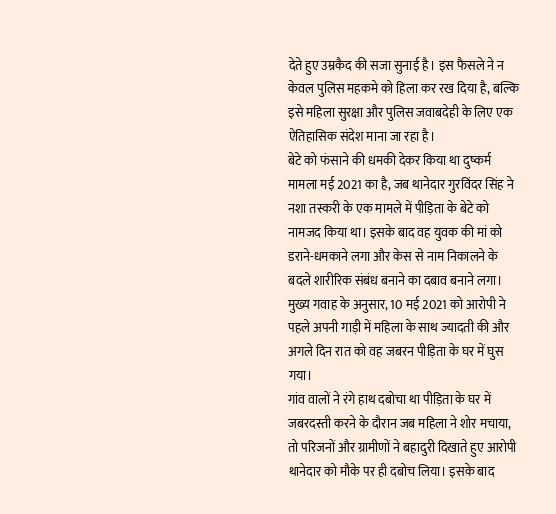देते हुए उम्रकैद की सजा सुनाई है। इस फैसले ने न केवल पुलिस महकमे को हिला कर रख दिया है, बल्कि इसे महिला सुरक्षा और पुलिस जवाबदेही के लिए एक ऐतिहासिक संदेश माना जा रहा है।
बेटे को फंसाने की धमकी देकर किया था दुष्कर्म मामला मई 2021 का है, जब थानेदार गुरविंदर सिंह ने नशा तस्करी के एक मामले में पीड़िता के बेटे को नामजद किया था। इसके बाद वह युवक की मां को डराने-धमकाने लगा और केस से नाम निकालने के बदले शारीरिक संबंध बनाने का दबाव बनाने लगा। मुख्य गवाह के अनुसार, 10 मई 2021 को आरोपी ने पहले अपनी गाड़ी में महिला के साथ ज्यादती की और अगले दिन रात को वह जबरन पीड़िता के घर में घुस गया।
गांव वालों ने रंगे हाथ दबोचा था पीड़िता के घर में जबरदस्ती करने के दौरान जब महिला ने शोर मचाया, तो परिजनों और ग्रामीणों ने बहादुरी दिखाते हुए आरोपी थानेदार को मौके पर ही दबोच लिया। इसके बाद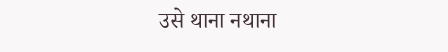उसे थाना नथाना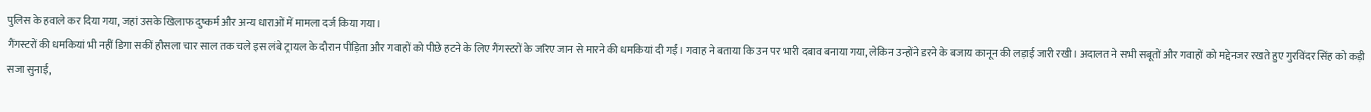पुलिस के हवाले कर दिया गया, जहां उसके खिलाफ दुष्कर्म और अन्य धाराओं में मामला दर्ज किया गया।
गैंगस्टरों की धमकियां भी नहीं डिगा सकीं हौसला चार साल तक चले इस लंबे ट्रायल के दौरान पीड़िता और गवाहों को पीछे हटने के लिए गैंगस्टरों के जरिए जान से मारने की धमकियां दी गईं। गवाह ने बताया कि उन पर भारी दबाव बनाया गया, लेकिन उन्होंने डरने के बजाय कानून की लड़ाई जारी रखी। अदालत ने सभी सबूतों और गवाहों को मद्देनजर रखते हुए गुरविंदर सिंह को कड़ी सजा सुनाई,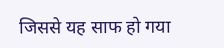जिससे यह साफ हो गया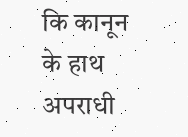कि कानून के हाथ अपराधी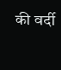की वर्दी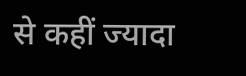से कहीं ज्यादा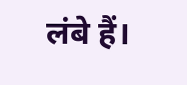लंबे हैं।